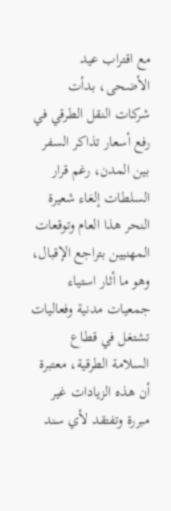مع اقتراب عيد الأضحى، بدأت شركات النقل الطرقي في رفع أسعار تذاكر السفر بين المدن، رغم قرار السلطات إلغاء شعيرة النحر هذا العام وتوقعات المهنيين بتراجع الإقبال، وهو ما أثار استياء جمعيات مدنية وفعاليات تشتغل في قطاع السلامة الطرقية، معتبرة أن هذه الزيادات غير مبررة وتفتقد لأي سند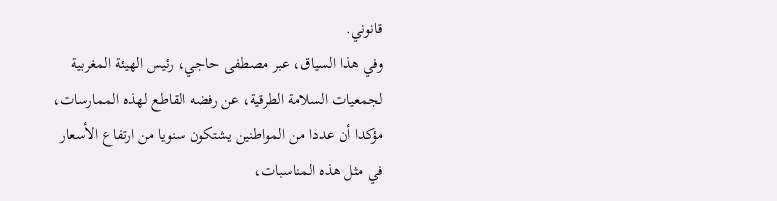قانوني.
وفي هذا السياق، عبر مصطفى حاجي، رئيس الهيئة المغربية لجمعيات السلامة الطرقية، عن رفضه القاطع لهذه الممارسات، مؤكدا أن عددا من المواطنين يشتكون سنويا من ارتفاع الأسعار في مثل هذه المناسبات،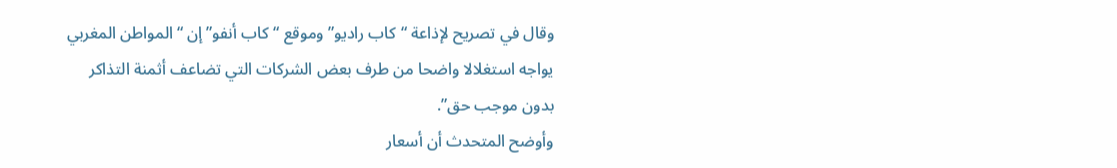وقال في تصريح لإذاعة “كاب راديو” وموقع “كاب أنفو” إن “المواطن المغربي يواجه استغلالا واضحا من طرف بعض الشركات التي تضاعف أثمنة التذاكر بدون موجب حق”.
وأوضح المتحدث أن أسعار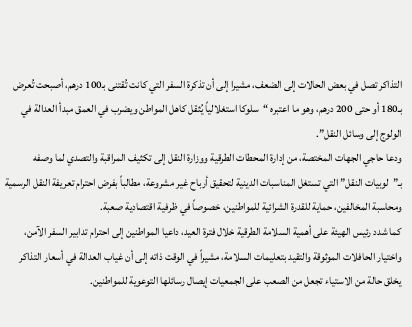التذاكر تصل في بعض الحالات إلى الضعف، مشيرا إلى أن تذكرة السفر التي كانت تُقتنى بـ100 درهم، أصبحت تُعرض بـ180 أو حتى 200 درهم، وهو ما اعتبره “سلوكا استغلالياً يُثقل كاهل المواطن ويضرب في العمق مبدأ العدالة في الولوج إلى وسائل النقل”.
ودعا حاجي الجهات المختصة، من إدارة المحطات الطرقية ووزارة النقل إلى تكثيف المراقبة والتصدي لما وصفه بـ”لوبيات النقل” التي تستغل المناسبات الدينية لتحقيق أرباح غير مشروعة، مطالباً بفرض احترام تعريفة النقل الرسمية ومحاسبة المخالفين، حماية للقدرة الشرائية للمواطنين، خصوصاً في ظرفية اقتصادية صعبة.
كما شدد رئيس الهيئة على أهمية السلامة الطرقية خلال فترة العيد، داعيا المواطنين إلى احترام تدابير السفر الآمن، واختيار الحافلات الموثوقة والتقيد بتعليمات السلامة، مشيراً في الوقت ذاته إلى أن غياب العدالة في أسعار التذاكر يخلق حالة من الاستياء تجعل من الصعب على الجمعيات إيصال رسائلها التوعوية للمواطنين.